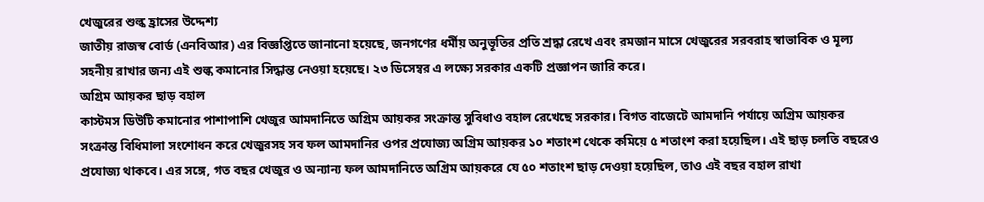খেজুরের শুল্ক হ্রাসের উদ্দেশ্য
জাতীয় রাজস্ব বোর্ড (এনবিআর) এর বিজ্ঞপ্তিতে জানানো হয়েছে, জনগণের ধর্মীয় অনুভূতির প্রতি শ্রদ্ধা রেখে এবং রমজান মাসে খেজুরের সরবরাহ স্বাভাবিক ও মূল্য সহনীয় রাখার জন্য এই শুল্ক কমানোর সিদ্ধান্ত নেওয়া হয়েছে। ২৩ ডিসেম্বর এ লক্ষ্যে সরকার একটি প্রজ্ঞাপন জারি করে।
অগ্রিম আয়কর ছাড় বহাল
কাস্টমস ডিউটি কমানোর পাশাপাশি খেজুর আমদানিতে অগ্রিম আয়কর সংক্রান্ত সুবিধাও বহাল রেখেছে সরকার। বিগত বাজেটে আমদানি পর্যায়ে অগ্রিম আয়কর সংক্রান্ত বিধিমালা সংশোধন করে খেজুরসহ সব ফল আমদানির ওপর প্রযোজ্য অগ্রিম আয়কর ১০ শতাংশ থেকে কমিয়ে ৫ শতাংশ করা হয়েছিল। এই ছাড় চলতি বছরেও প্রযোজ্য থাকবে। এর সঙ্গে, গত বছর খেজুর ও অন্যান্য ফল আমদানিতে অগ্রিম আয়করে যে ৫০ শতাংশ ছাড় দেওয়া হয়েছিল, তাও এই বছর বহাল রাখা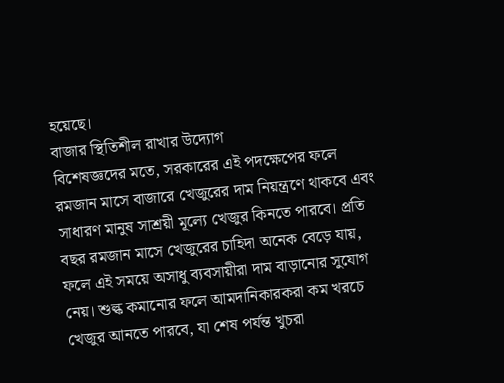হয়েছে।
বাজার স্থিতিশীল রাখার উদ্যোগ
বিশেষজ্ঞদের মতে, সরকারের এই পদক্ষেপের ফলে রমজান মাসে বাজারে খেজুরের দাম নিয়ন্ত্রণে থাকবে এবং সাধারণ মানুষ সাশ্রয়ী মূল্যে খেজুর কিনতে পারবে। প্রতি বছর রমজান মাসে খেজুরের চাহিদা অনেক বেড়ে যায়, ফলে এই সময়ে অসাধু ব্যবসায়ীরা দাম বাড়ানোর সুযোগ নেয়। শুল্ক কমানোর ফলে আমদানিকারকরা কম খরচে খেজুর আনতে পারবে, যা শেষ পর্যন্ত খুচরা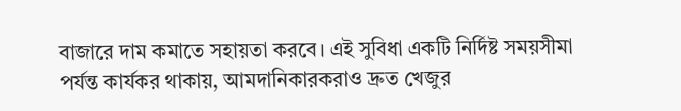বাজারে দাম কমাতে সহায়তা করবে। এই সুবিধা একটি নির্দিষ্ট সময়সীমা পর্যন্ত কার্যকর থাকায়, আমদানিকারকরাও দ্রুত খেজুর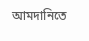আমদানিতে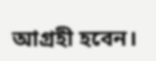আগ্রহী হবেন।